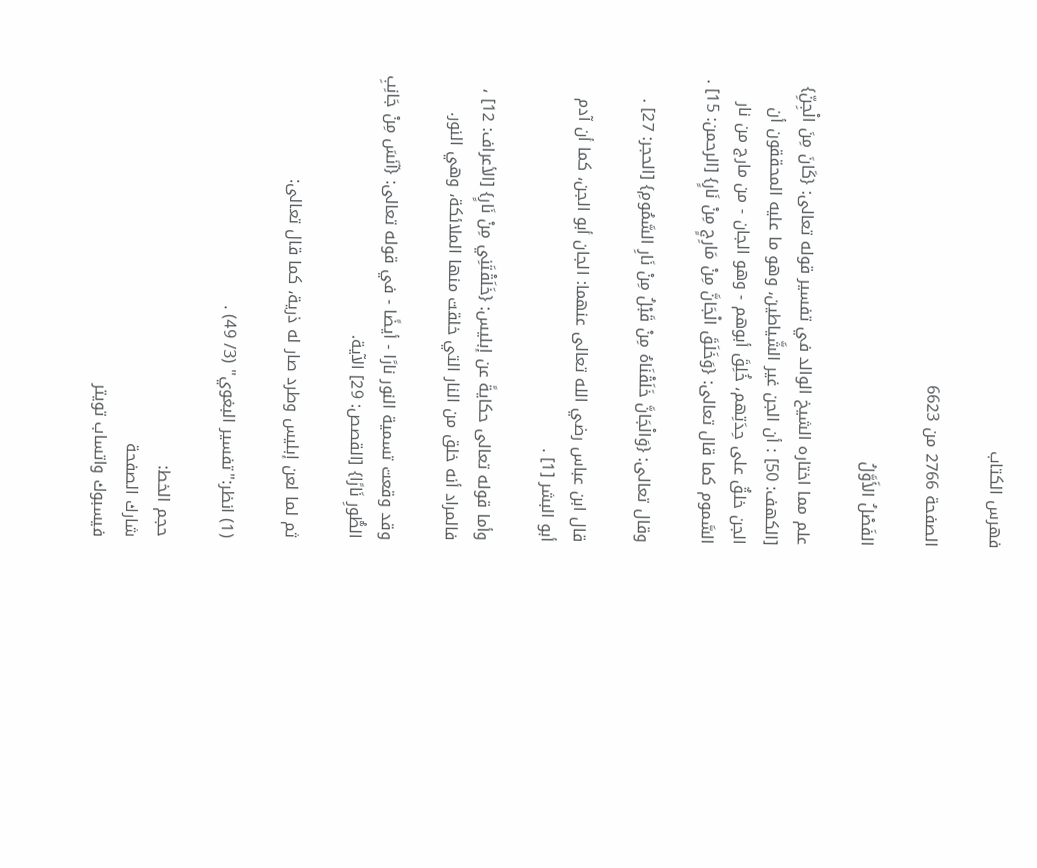فهرس الكتاب

الصفحة 2766 من 6623

الفَصْلُ الأَوَّلُ

علم مما اختاره الشيخ الوالد في تفسير قوله تعالى: {كَانَ مِنَ الْجِنِّ} [الكهف: 50] : أن الجن غير الشَّياطين، وهو ما عليه المحققون أن الجن خلقٌ على حِدَتِهم، خُلِقَ أبوهم - وهو الجان - من مارج من نار السَّموم كما قال تعالى: {وَخَلَقَ الْجَانَّ مِنْ مَارِجٍ مِنْ نَارٍ} [الرحمن: 15] .

وقال تعالى: {وَالْجَانَّ خَلَقْنَاهُ مِنْ قَبْلُ مِنْ نَارِ السَّمُومِ} [الحجر: 27] .

قال ابن عباس رضي الله تعالى عنهما: الجان أبو الجن، كما أن آدم أبو البشر [1] .

وأما قوله تعالى حكايةً عن إبليس: {خَلَقْتَنِي مِنْ نَارٍ} [الأعراف: 12] ، فالمراد أنه خلق من النار التي خلقت منها الملائكة، وهي النور.

وقد وقعت تسمية النور نارًا - أيضًا - في قوله تعالى: {آنَسَ مِنْ جَانِبِ الطُّورِ نَارًا} [القصص: 29] الآية.

ثم لما لعن إبليس وطرد صار له ذرية، كما قال تعالى:

(1) انظر:"تفسير البغوي" (3/ 49) .

حجم الخط:
شارك الصفحة
فيسبوك واتساب تويتر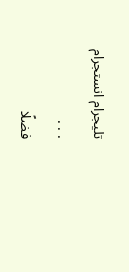تليجرام انستجرام
. . .
فضلًا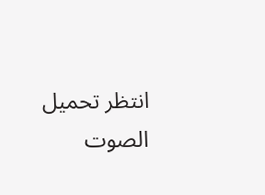انتظر تحميل الصوت